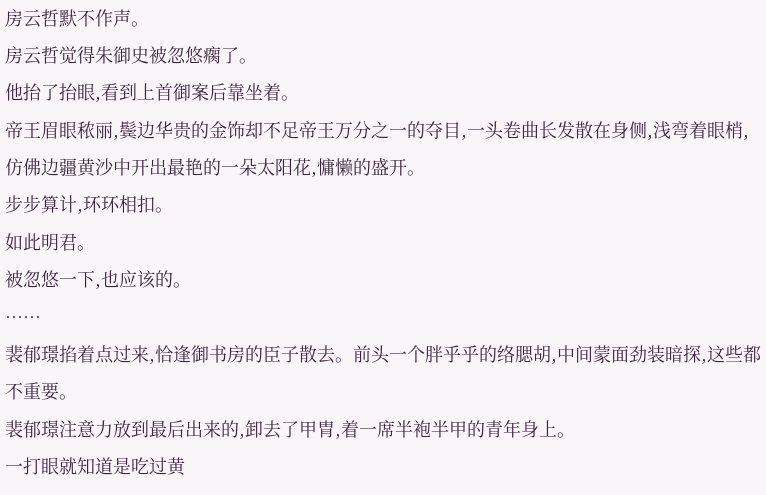房云哲默不作声。
房云哲觉得朱御史被忽悠瘸了。
他抬了抬眼,看到上首御案后靠坐着。
帝王眉眼秾丽,鬓边华贵的金饰却不足帝王万分之一的夺目,一头卷曲长发散在身侧,浅弯着眼梢,仿佛边疆黄沙中开出最艳的一朵太阳花,慵懒的盛开。
步步算计,环环相扣。
如此明君。
被忽悠一下,也应该的。
……
裴郁璟掐着点过来,恰逢御书房的臣子散去。前头一个胖乎乎的络腮胡,中间蒙面劲装暗探,这些都不重要。
裴郁璟注意力放到最后出来的,卸去了甲胄,着一席半袍半甲的青年身上。
一打眼就知道是吃过黄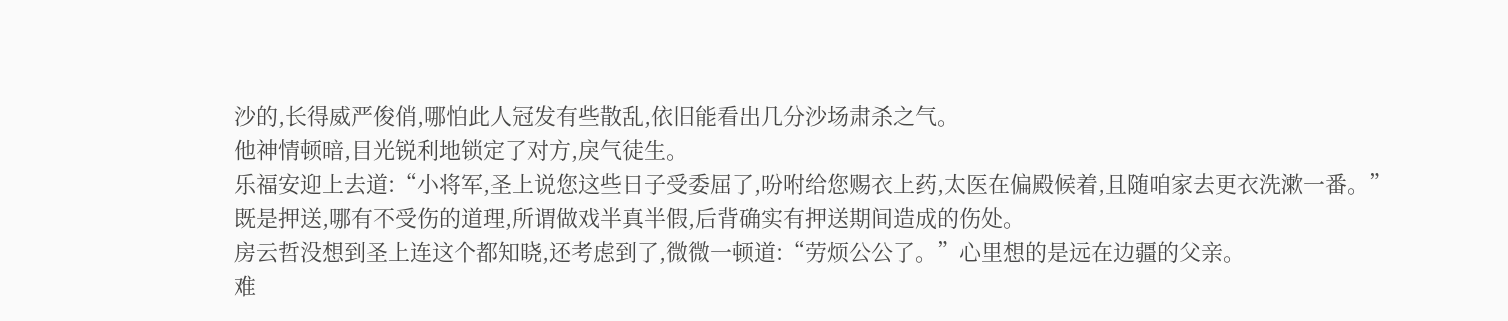沙的,长得威严俊俏,哪怕此人冠发有些散乱,依旧能看出几分沙场肃杀之气。
他神情顿暗,目光锐利地锁定了对方,戾气徒生。
乐福安迎上去道:“小将军,圣上说您这些日子受委屈了,吩咐给您赐衣上药,太医在偏殿候着,且随咱家去更衣洗漱一番。”
既是押送,哪有不受伤的道理,所谓做戏半真半假,后背确实有押送期间造成的伤处。
房云哲没想到圣上连这个都知晓,还考虑到了,微微一顿道:“劳烦公公了。”心里想的是远在边疆的父亲。
难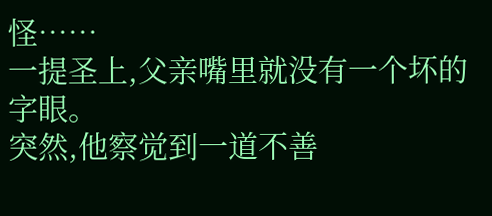怪……
一提圣上,父亲嘴里就没有一个坏的字眼。
突然,他察觉到一道不善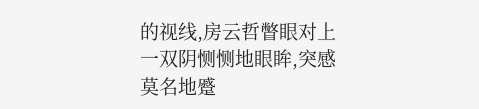的视线,房云哲瞥眼对上一双阴恻恻地眼眸,突感莫名地蹙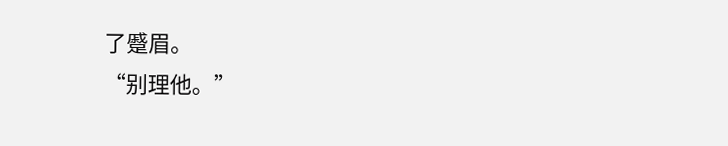了蹙眉。
“别理他。”